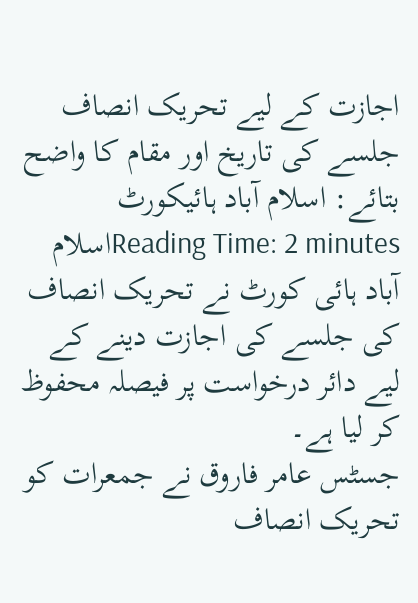اجازت کے لیے تحریک انصاف جلسے کی تاریخ اور مقام کا واضح بتائے: اسلام آباد ہائیکورٹ
Reading Time: 2 minutesاسلام آباد ہائی کورٹ نے تحریک انصاف کی جلسے کی اجازت دینے کے لیے دائر درخواست پر فیصلہ محفوظ کر لیا ہے۔
جسٹس عامر فاروق نے جمعرات کو تحریک انصاف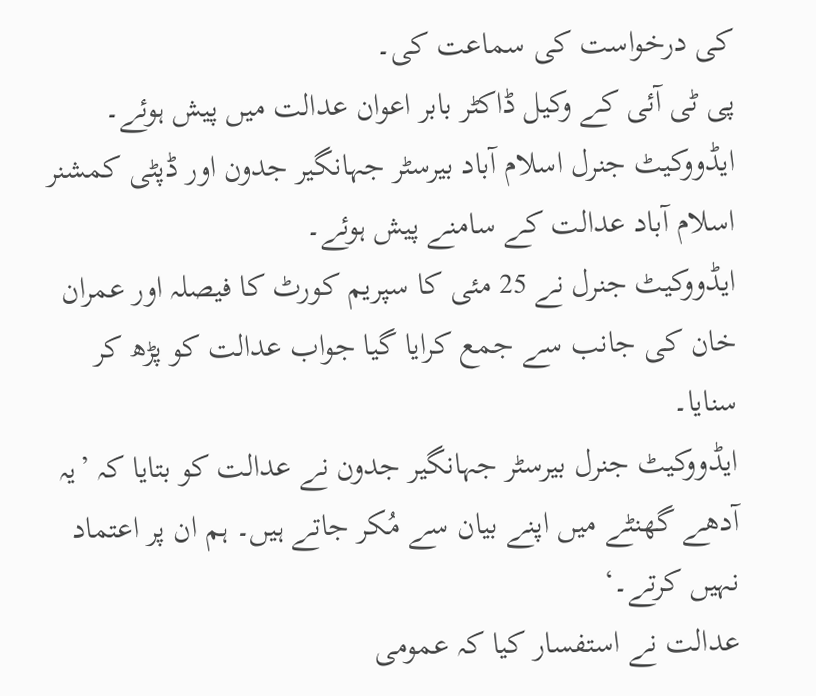کی درخواست کی سماعت کی۔
پی ٹی آئی کے وکیل ڈاکٹر بابر اعوان عدالت میں پیش ہوئے۔
ایڈووکیٹ جنرل اسلام آباد بیرسٹر جہانگیر جدون اور ڈپٹی کمشنر اسلام آباد عدالت کے سامنے پیش ہوئے۔
ایڈووکیٹ جنرل نے 25 مئی کا سپریم کورٹ کا فیصلہ اور عمران خان کی جانب سے جمع کرایا گیا جواب عدالت کو پڑھ کر سنایا۔
ایڈووکیٹ جنرل بیرسٹر جہانگیر جدون نے عدالت کو بتایا کہ ’یہ آدھے گھنٹے میں اپنے بیان سے مُکر جاتے ہیں۔ ہم ان پر اعتماد نہیں کرتے۔‘
عدالت نے استفسار کیا کہ عمومی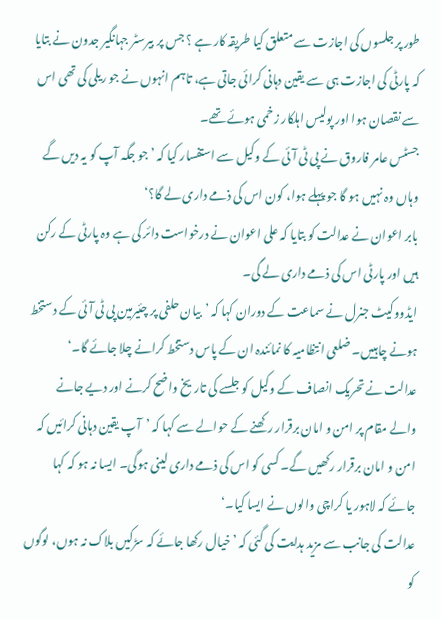طور پر جلسوں کی اجازت سے متعلق کیا طریقہ کار ہے ؟ جس پر بیرسٹر جہانگیر جدون نے بتایا کہ پارٹی کی اجازت ہی سے یقین دہانی کرائی جاتی ہے، تاہم انہوں نے جو ریلی کی تھی اس سے نقصان ہوا اور پولیس اہلکار زخمی ہوئے تھے۔
جسٹس عامر فاروق نے پی ٹی آئی کے وکیل سے استفسار کیا کہ ’جو جگہ آپ کو یہ دیں گے وہاں وہ نہیں ہو گا جو پہلے ہوا، کون اس کی ذمے داری لے گا؟‘
بابر اعوان نے عدالت کو بتایا کہ علی اعوان نے درخواست دائر کی ہے وہ پارٹی کے رکن ہیں اور پارٹی اس کی ذمے داری لے گی۔
ایڈووکیٹ جنرل نے سماعت کے دوران کہا کہ ’بیان حلفی پر چئیرمین پی ٹی آئی کے دستخط ہونے چاہییں۔ ضلعی انتظامیہ کا نمائندہ ان کے پاس دستخط کرانے چلا جائے گا۔‘
عدالت نے تحریک انصاف کے وکیل کو جلسے کی تاریخ واضح کرنے اور دیے جانے والے مقام پر امن و امان برقرار رکھنے کے حوالے سے کہا کہ ’آپ یقین دہانی کرائیں کہ امن و امان برقرار رکھیں گے۔ کسی کو اس کی ذمے داری لینی ہوگی۔ ایسا نہ ہو کہ کہا جائے کہ لاہور یا کراچی والوں نے ایسا کیا۔‘
عدالت کی جانب سے مزید ہدایت کی گئی کہ ’خیال رکھا جائے کہ سڑکیں بلاک نہ ہوں، لوگوں کو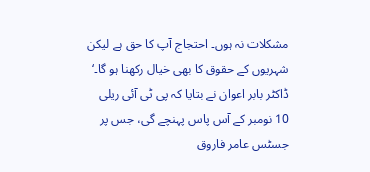مشکلات نہ ہوں۔ احتجاج آپ کا حق ہے لیکن شہریوں کے حقوق کا بھی خیال رکھنا ہو گا۔‘
ڈاکٹر بابر اعوان نے بتایا کہ پی ٹی آئی ریلی 10 نومبر کے آس پاس پہنچے گی، جس پر جسٹس عامر فاروق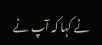نے کہا کہ آپ نے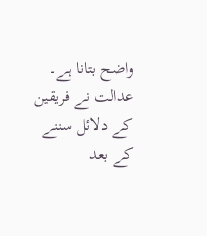واضح بتانا ہے۔
عدالت نے فریقین کے دلائل سننے کے بعد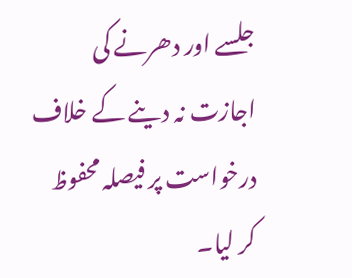جلسے اور دھرنے کی اجازت نہ دینے کے خلاف درخواست پر فیصلہ محفوظ کر لیا۔